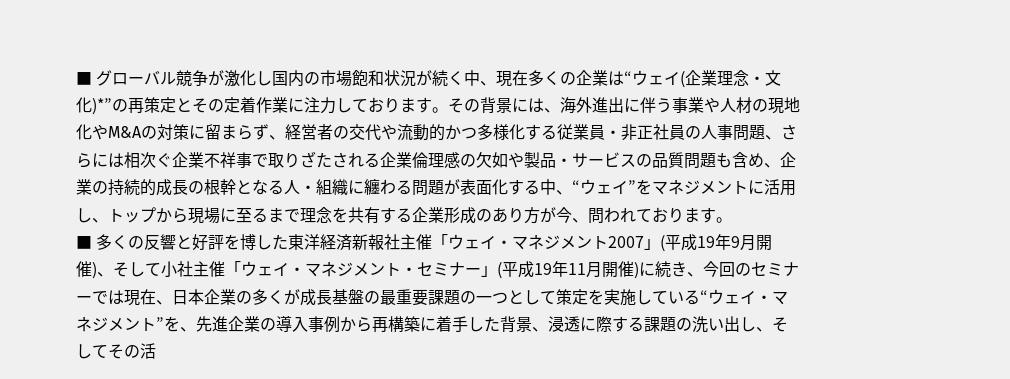■ グローバル競争が激化し国内の市場飽和状況が続く中、現在多くの企業は“ウェイ(企業理念・文化)*”の再策定とその定着作業に注力しております。その背景には、海外進出に伴う事業や人材の現地化やM&Aの対策に留まらず、経営者の交代や流動的かつ多様化する従業員・非正社員の人事問題、さらには相次ぐ企業不祥事で取りざたされる企業倫理感の欠如や製品・サービスの品質問題も含め、企業の持続的成長の根幹となる人・組織に纏わる問題が表面化する中、“ウェイ”をマネジメントに活用し、トップから現場に至るまで理念を共有する企業形成のあり方が今、問われております。
■ 多くの反響と好評を博した東洋経済新報社主催「ウェイ・マネジメント2007」(平成19年9月開催)、そして小社主催「ウェイ・マネジメント・セミナー」(平成19年11月開催)に続き、今回のセミナーでは現在、日本企業の多くが成長基盤の最重要課題の一つとして策定を実施している“ウェイ・マネジメント”を、先進企業の導入事例から再構築に着手した背景、浸透に際する課題の洗い出し、そしてその活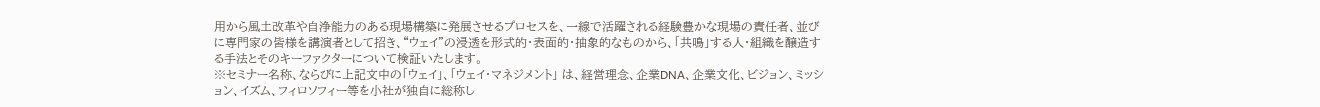用から風土改革や自浄能力のある現場構築に発展させるプロセスを、一線で活躍される経験豊かな現場の責任者、並びに専門家の皆様を講演者として招き、“ウェイ”の浸透を形式的・表面的・抽象的なものから、「共鳴」する人・組織を醸造する手法とそのキーファクターについて検証いたします。
※セミナー名称、ならびに上記文中の「ウェイ」、「ウェイ・マネジメント」 は、経営理念、企業DNA、企業文化、ビジョン、ミッション、イズム、フィロソフィー等を小社が独自に総称し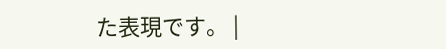た表現です。 |